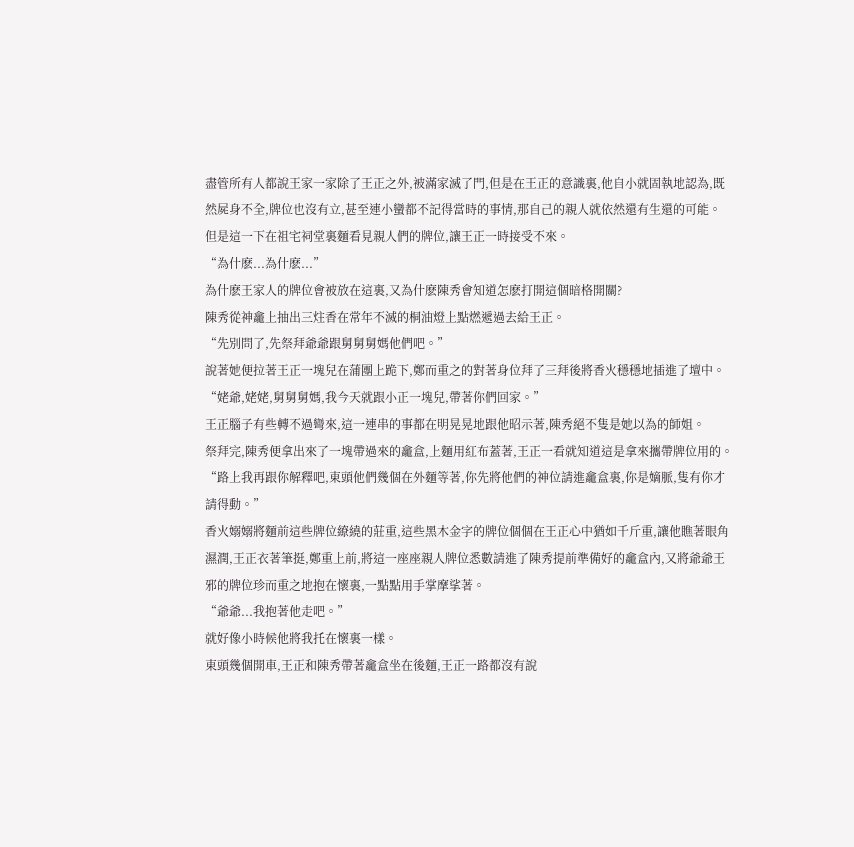盡管所有人都說王家一家除了王正之外,被滿家滅了門,但是在王正的意識裏,他自小就固執地認為,既然屍身不全,牌位也沒有立,甚至連小蠻都不記得當時的事情,那自己的親人就依然還有生還的可能。
但是這一下在祖宅祠堂裏麵看見親人們的牌位,讓王正一時接受不來。
“為什麽...為什麽...”
為什麽王家人的牌位會被放在這裏,又為什麽陳秀會知道怎麽打開這個暗格開關?
陳秀從神龕上抽出三炷香在常年不滅的桐油燈上點燃遞過去給王正。
“先別問了,先祭拜爺爺跟舅舅舅媽他們吧。”
說著她便拉著王正一塊兒在蒲團上跪下,鄭而重之的對著身位拜了三拜後將香火穩穩地插進了壇中。
“姥爺,姥姥,舅舅舅媽,我今天就跟小正一塊兒,帶著你們回家。”
王正腦子有些轉不過彎來,這一連串的事都在明晃晃地跟他昭示著,陳秀絕不隻是她以為的師姐。
祭拜完,陳秀便拿出來了一塊帶過來的龕盒,上麵用紅布蓋著,王正一看就知道這是拿來攜帶牌位用的。
“路上我再跟你解釋吧,東頭他們幾個在外麵等著,你先將他們的神位請進龕盒裏,你是嫡脈,隻有你才請得動。”
香火嫋嫋將麵前這些牌位繚繞的莊重,這些黑木金字的牌位個個在王正心中猶如千斤重,讓他瞧著眼角濕潤,王正衣著筆挺,鄭重上前,將這一座座親人牌位悉數請進了陳秀提前準備好的龕盒內,又將爺爺王邪的牌位珍而重之地抱在懷裏,一點點用手掌摩挲著。
“爺爺...我抱著他走吧。”
就好像小時候他將我托在懷裏一樣。
東頭幾個開車,王正和陳秀帶著龕盒坐在後麵,王正一路都沒有說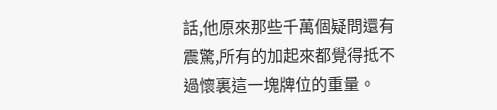話,他原來那些千萬個疑問還有震驚,所有的加起來都覺得抵不過懷裏這一塊牌位的重量。